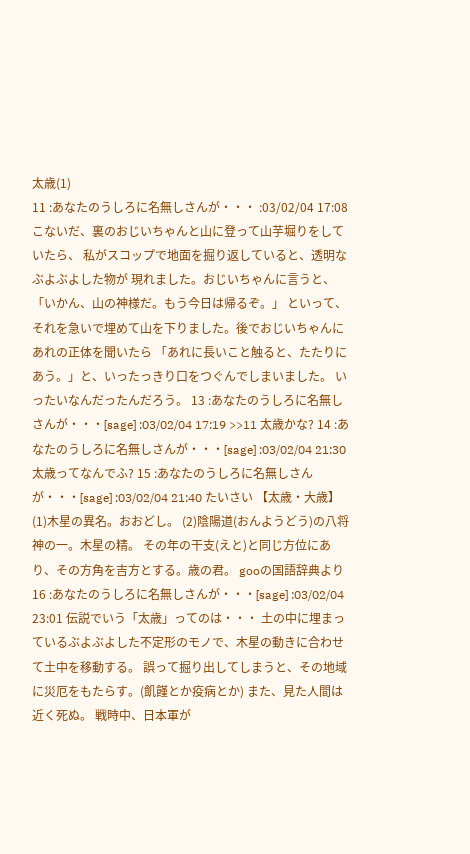太歳(1)
11 :あなたのうしろに名無しさんが・・・ :03/02/04 17:08 こないだ、裏のおじいちゃんと山に登って山芋堀りをしていたら、 私がスコップで地面を掘り返していると、透明なぶよぶよした物が 現れました。おじいちゃんに言うと、「いかん、山の神様だ。もう今日は帰るぞ。」 といって、それを急いで埋めて山を下りました。後でおじいちゃんにあれの正体を聞いたら 「あれに長いこと触ると、たたりにあう。」と、いったっきり口をつぐんでしまいました。 いったいなんだったんだろう。 13 :あなたのうしろに名無しさんが・・・[sage] :03/02/04 17:19 >>11 太歳かな? 14 :あなたのうしろに名無しさんが・・・[sage] :03/02/04 21:30 太歳ってなんでふ? 15 :あなたのうしろに名無しさんが・・・[sage] :03/02/04 21:40 たいさい 【太歳・大歳】 (1)木星の異名。おおどし。 (2)陰陽道(おんようどう)の八将神の一。木星の精。 その年の干支(えと)と同じ方位にあり、その方角を吉方とする。歳の君。 gooの国語辞典より 16 :あなたのうしろに名無しさんが・・・[sage] :03/02/04 23:01 伝説でいう「太歳」ってのは・・・ 土の中に埋まっているぶよぶよした不定形のモノで、木星の動きに合わせて土中を移動する。 誤って掘り出してしまうと、その地域に災厄をもたらす。(飢饉とか疫病とか) また、見た人間は近く死ぬ。 戦時中、日本軍が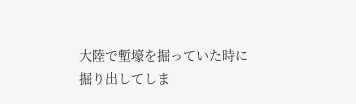大陸で塹壕を掘っていた時に掘り出してしま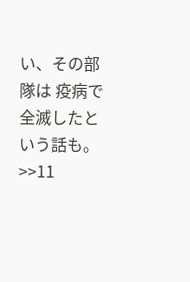い、その部隊は 疫病で全滅したという話も。 >>11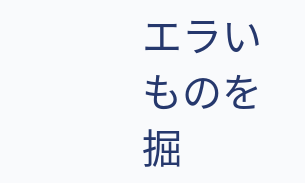エラいものを掘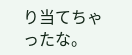り当てちゃったな。